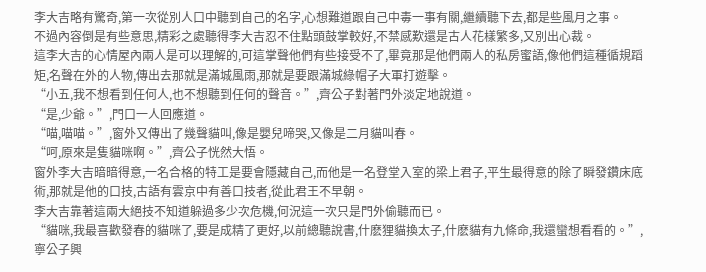李大吉略有驚奇,第一次從別人口中聽到自己的名字,心想難道跟自己中毒一事有關,繼續聽下去,都是些風月之事。
不過內容倒是有些意思,精彩之處聽得李大吉忍不住點頭鼓掌較好,不禁感歎還是古人花樣繁多,又別出心裁。
這李大吉的心情屋內兩人是可以理解的,可這掌聲他們有些接受不了,畢竟那是他們兩人的私房蜜語,像他們這種循規蹈矩,名聲在外的人物,傳出去那就是滿城風雨,那就是要跟滿城綠帽子大軍打遊擊。
“小五,我不想看到任何人,也不想聽到任何的聲音。”,齊公子對著門外淡定地說道。
“是,少爺。”,門口一人回應道。
“喵,喵喵。”,窗外又傳出了幾聲貓叫,像是嬰兒啼哭,又像是二月貓叫春。
“呵,原來是隻貓咪啊。”,齊公子恍然大悟。
窗外李大吉暗暗得意,一名合格的特工是要會隱藏自己,而他是一名登堂入室的梁上君子,平生最得意的除了瞬發鑽床底術,那就是他的口技,古語有雲京中有善口技者,從此君王不早朝。
李大吉靠著這兩大絕技不知道躲過多少次危機,何況這一次只是門外偷聽而已。
“貓咪,我最喜歡發春的貓咪了,要是成精了更好,以前總聽說書,什麽狸貓換太子,什麽貓有九條命,我還蠻想看看的。”,寧公子興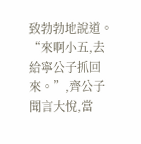致勃勃地說道。
“來啊小五,去給寧公子抓回來。”,齊公子聞言大悅,當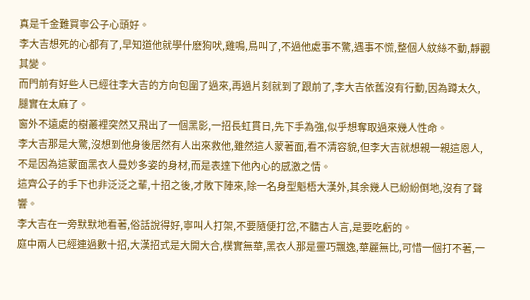真是千金難買寧公子心頭好。
李大吉想死的心都有了,早知道他就學什麽狗吠,雞鳴,鳥叫了,不過他處事不驚,遇事不慌,整個人紋絲不動,靜觀其變。
而門前有好些人已經往李大吉的方向包圍了過來,再過片刻就到了跟前了,李大吉依舊沒有行動,因為蹲太久,腿實在太麻了。
窗外不遠處的樹叢裡突然又飛出了一個黑影,一招長虹貫日,先下手為強,似乎想奪取過來幾人性命。
李大吉那是大驚,沒想到他身後居然有人出來救他,雖然這人蒙著面,看不清容貌,但李大吉就想親一親這恩人,不是因為這蒙面黑衣人曼妙多姿的身材,而是表達下他內心的感激之情。
這齊公子的手下也非泛泛之輩,十招之後,才敗下陣來,除一名身型魁梧大漢外,其余幾人已紛紛倒地,沒有了聲響。
李大吉在一旁默默地看著,俗話說得好,寧叫人打架,不要隨便打岔,不聽古人言,是要吃虧的。
庭中兩人已經連過數十招,大漢招式是大開大合,樸實無華,黑衣人那是靈巧飄逸,華麗無比,可惜一個打不著,一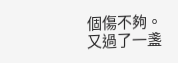個傷不夠。
又過了一盞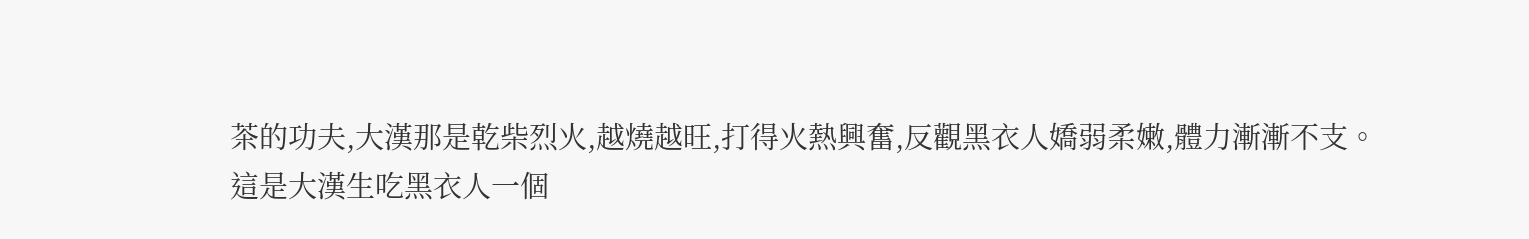茶的功夫,大漢那是乾柴烈火,越燒越旺,打得火熱興奮,反觀黑衣人嬌弱柔嫩,體力漸漸不支。
這是大漢生吃黑衣人一個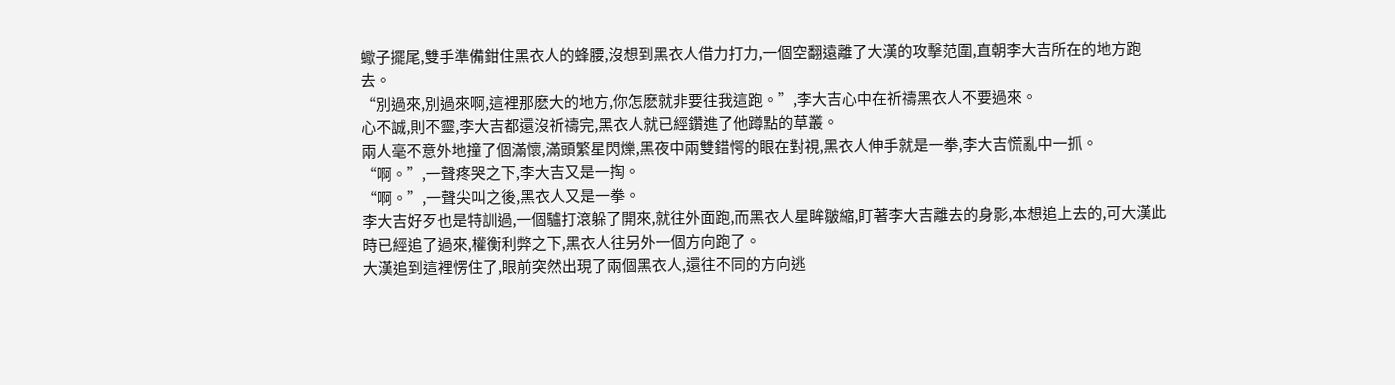蠍子擺尾,雙手準備鉗住黑衣人的蜂腰,沒想到黑衣人借力打力,一個空翻遠離了大漢的攻擊范圍,直朝李大吉所在的地方跑去。
“別過來,別過來啊,這裡那麽大的地方,你怎麽就非要往我這跑。”,李大吉心中在祈禱黑衣人不要過來。
心不誠,則不靈,李大吉都還沒祈禱完,黑衣人就已經鑽進了他蹲點的草叢。
兩人毫不意外地撞了個滿懷,滿頭繁星閃爍,黑夜中兩雙錯愕的眼在對視,黑衣人伸手就是一拳,李大吉慌亂中一抓。
“啊。”,一聲疼哭之下,李大吉又是一掏。
“啊。”,一聲尖叫之後,黑衣人又是一拳。
李大吉好歹也是特訓過,一個驢打滾躲了開來,就往外面跑,而黑衣人星眸皺縮,盯著李大吉離去的身影,本想追上去的,可大漢此時已經追了過來,權衡利弊之下,黑衣人往另外一個方向跑了。
大漢追到這裡愣住了,眼前突然出現了兩個黑衣人,還往不同的方向逃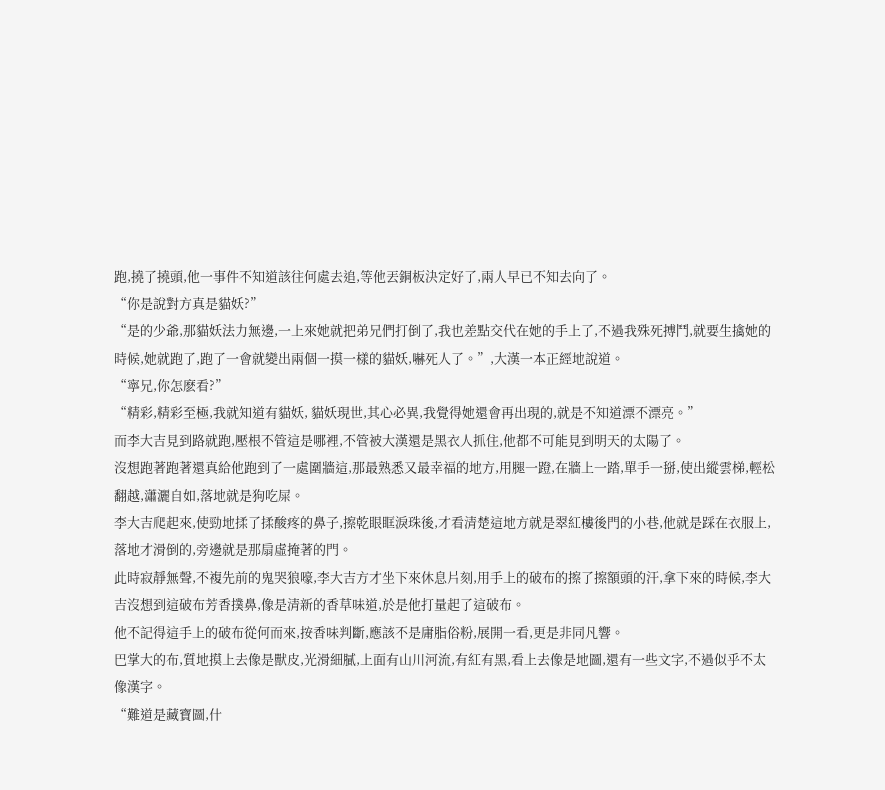跑,撓了撓頭,他一事件不知道該往何處去追,等他丟銅板決定好了,兩人早已不知去向了。
“你是說對方真是貓妖?”
“是的少爺,那貓妖法力無邊,一上來她就把弟兄們打倒了,我也差點交代在她的手上了,不過我殊死搏鬥,就要生擒她的時候,她就跑了,跑了一會就變出兩個一摸一樣的貓妖,嚇死人了。”,大漢一本正經地說道。
“寧兄,你怎麽看?”
“精彩,精彩至極,我就知道有貓妖, 貓妖現世,其心必異,我覺得她還會再出現的,就是不知道漂不漂亮。”
而李大吉見到路就跑,壓根不管這是哪裡,不管被大漢還是黑衣人抓住,他都不可能見到明天的太陽了。
沒想跑著跑著還真給他跑到了一處圍牆這,那最熟悉又最幸福的地方,用腿一蹬,在牆上一踏,單手一掰,使出縱雲梯,輕松翻越,瀟灑自如,落地就是狗吃屎。
李大吉爬起來,使勁地揉了揉酸疼的鼻子,擦乾眼眶淚珠後,才看清楚這地方就是翠紅樓後門的小巷,他就是踩在衣服上,落地才滑倒的,旁邊就是那扇虛掩著的門。
此時寂靜無聲,不複先前的鬼哭狼嚎,李大吉方才坐下來休息片刻,用手上的破布的擦了擦額頭的汗,拿下來的時候,李大吉沒想到這破布芳香撲鼻,像是清新的香草味道,於是他打量起了這破布。
他不記得這手上的破布從何而來,按香味判斷,應該不是庸脂俗粉,展開一看,更是非同凡響。
巴掌大的布,質地摸上去像是獸皮,光滑細膩,上面有山川河流,有紅有黑,看上去像是地圖,還有一些文字,不過似乎不太像漢字。
“難道是藏寶圖,什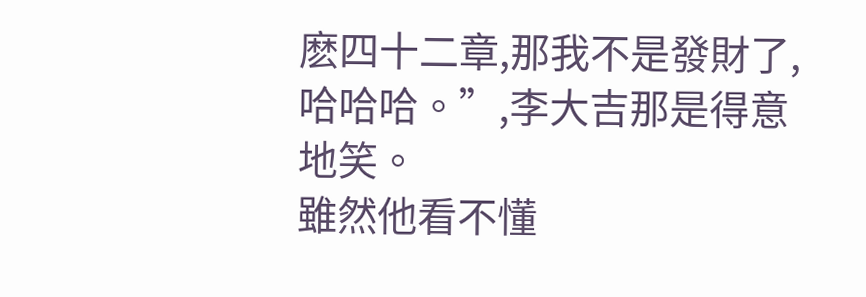麽四十二章,那我不是發財了,哈哈哈。”,李大吉那是得意地笑。
雖然他看不懂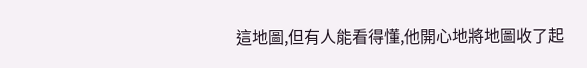這地圖,但有人能看得懂,他開心地將地圖收了起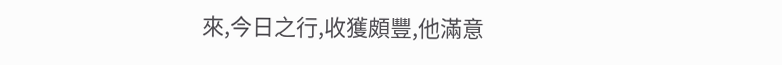來,今日之行,收獲頗豐,他滿意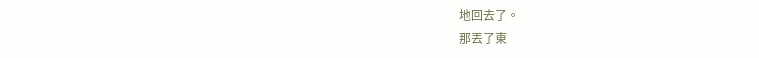地回去了。
那丟了東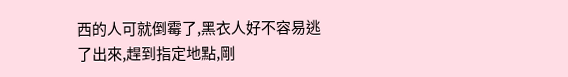西的人可就倒霉了,黑衣人好不容易逃了出來,趕到指定地點,剛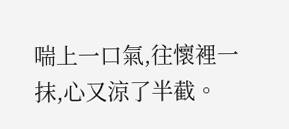喘上一口氣,往懷裡一抹,心又涼了半截。